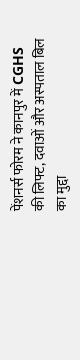पेंशनर्स फोरम ने कानपुर में CGHS की लिफ्ट, दवाओं और अस्पताल बिल का मुद्दा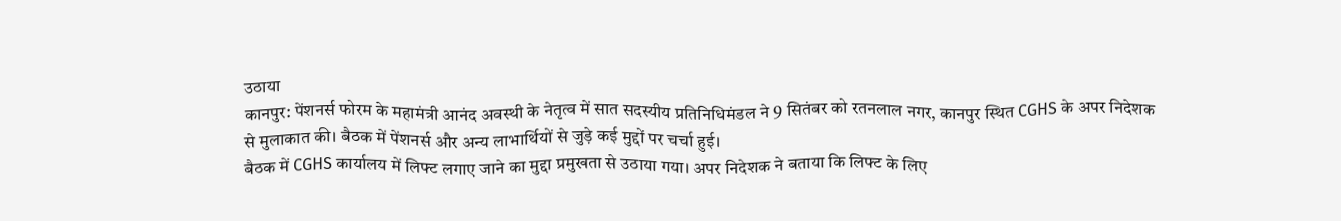उठाया
कानपुर: पेंशनर्स फोरम के महामंत्री आनंद अवस्थी के नेतृत्व में सात सदस्यीय प्रतिनिधिमंडल ने 9 सितंबर को रतनलाल नगर, कानपुर स्थित CGHS के अपर निदेशक से मुलाकात की। बैठक में पेंशनर्स और अन्य लाभार्थियों से जुड़े कई मुद्दों पर चर्चा हुई।
बैठक में CGHS कार्यालय में लिफ्ट लगाए जाने का मुद्दा प्रमुखता से उठाया गया। अपर निदेशक ने बताया कि लिफ्ट के लिए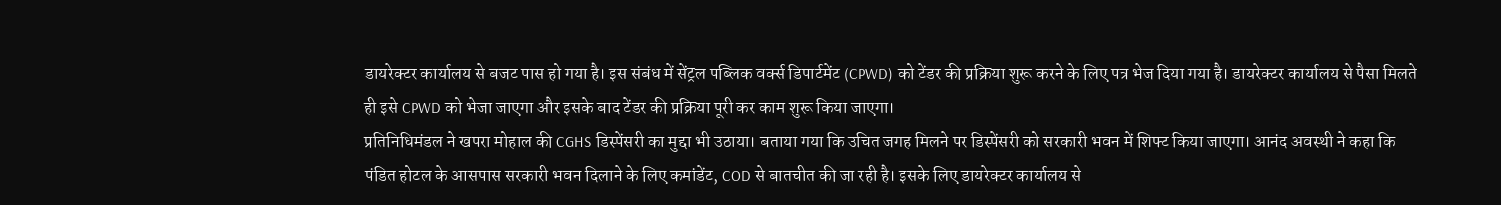डायरेक्टर कार्यालय से बजट पास हो गया है। इस संबंध में सेंट्रल पब्लिक वर्क्स डिपार्टमेंट (CPWD) को टेंडर की प्रक्रिया शुरू करने के लिए पत्र भेज दिया गया है। डायरेक्टर कार्यालय से पैसा मिलते ही इसे CPWD को भेजा जाएगा और इसके बाद टेंडर की प्रक्रिया पूरी कर काम शुरू किया जाएगा।
प्रतिनिधिमंडल ने खपरा मोहाल की CGHS डिस्पेंसरी का मुद्दा भी उठाया। बताया गया कि उचित जगह मिलने पर डिस्पेंसरी को सरकारी भवन में शिफ्ट किया जाएगा। आनंद अवस्थी ने कहा कि पंडित होटल के आसपास सरकारी भवन दिलाने के लिए कमांडेंट, COD से बातचीत की जा रही है। इसके लिए डायरेक्टर कार्यालय से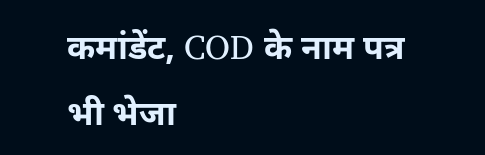कमांडेंट, COD के नाम पत्र भी भेजा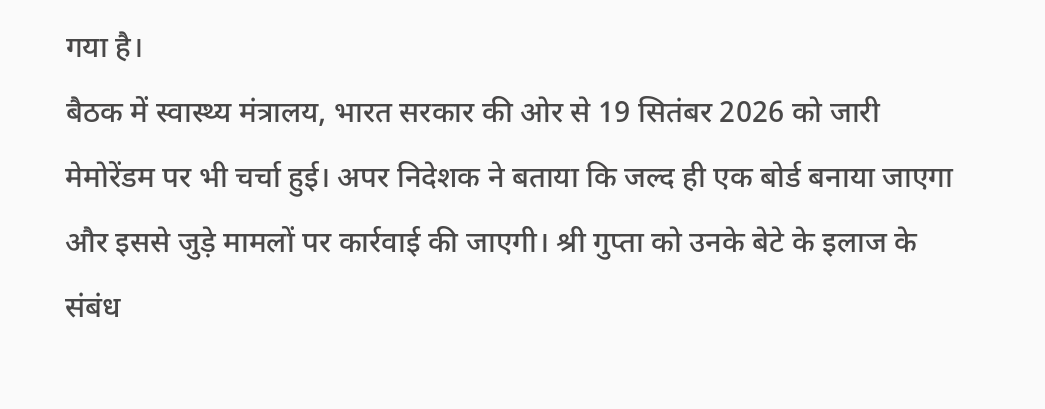गया है।
बैठक में स्वास्थ्य मंत्रालय, भारत सरकार की ओर से 19 सितंबर 2026 को जारी मेमोरेंडम पर भी चर्चा हुई। अपर निदेशक ने बताया कि जल्द ही एक बोर्ड बनाया जाएगा और इससे जुड़े मामलों पर कार्रवाई की जाएगी। श्री गुप्ता को उनके बेटे के इलाज के संबंध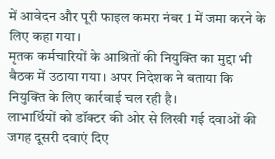में आवेदन और पूरी फाइल कमरा नंबर 1 में जमा करने के लिए कहा गया।
मृतक कर्मचारियों के आश्रितों की नियुक्ति का मुद्दा भी बैठक में उठाया गया। अपर निदेशक ने बताया कि नियुक्ति के लिए कार्रवाई चल रही है।
लाभार्थियों को डॉक्टर की ओर से लिखी गई दवाओं की जगह दूसरी दवाएं दिए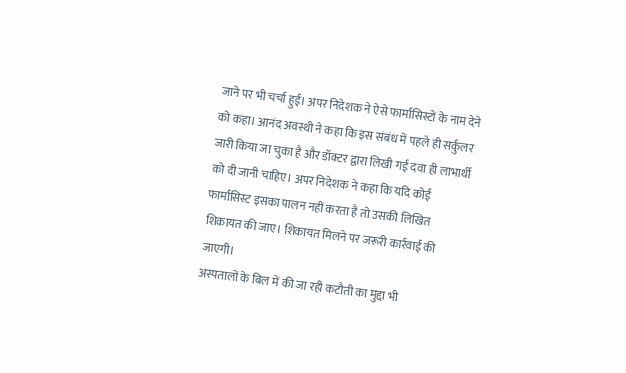जाने पर भी चर्चा हुई। अपर निदेशक ने ऐसे फार्मासिस्टों के नाम देने को कहा। आनंद अवस्थी ने कहा कि इस संबंध में पहले ही सर्कुलर जारी किया जा चुका है और डॉक्टर द्वारा लिखी गई दवा ही लाभार्थी को दी जानी चाहिए। अपर निदेशक ने कहा कि यदि कोई फार्मासिस्ट इसका पालन नहीं करता है तो उसकी लिखित शिकायत की जाए। शिकायत मिलने पर जरूरी कार्रवाई की जाएगी।
अस्पतालों के बिल में की जा रही कटौती का मुद्दा भी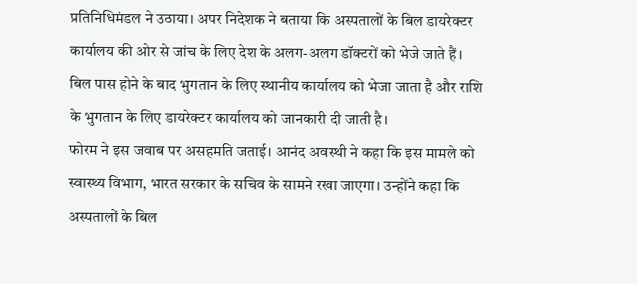प्रतिनिधिमंडल ने उठाया। अपर निदेशक ने बताया कि अस्पतालों के बिल डायरेक्टर कार्यालय की ओर से जांच के लिए देश के अलग-अलग डॉक्टरों को भेजे जाते हैं। बिल पास होने के बाद भुगतान के लिए स्थानीय कार्यालय को भेजा जाता है और राशि के भुगतान के लिए डायरेक्टर कार्यालय को जानकारी दी जाती है।
फोरम ने इस जवाब पर असहमति जताई। आनंद अवस्थी ने कहा कि इस मामले को स्वास्थ्य विभाग, भारत सरकार के सचिव के सामने रखा जाएगा। उन्होंने कहा कि अस्पतालों के बिल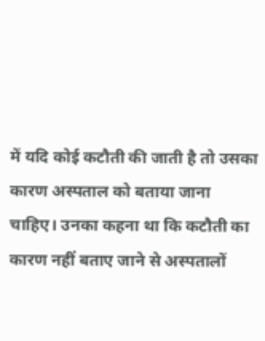में यदि कोई कटौती की जाती है तो उसका कारण अस्पताल को बताया जाना चाहिए। उनका कहना था कि कटौती का कारण नहीं बताए जाने से अस्पतालों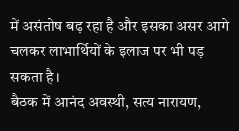में असंतोष बढ़ रहा है और इसका असर आगे चलकर लाभार्थियों के इलाज पर भी पड़ सकता है।
बैठक में आनंद अवस्थी, सत्य नारायण,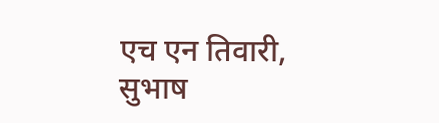एच एन तिवारी, सुभाष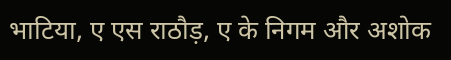भाटिया, ए एस राठौड़, ए के निगम और अशोक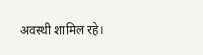अवस्थी शामिल रहे।